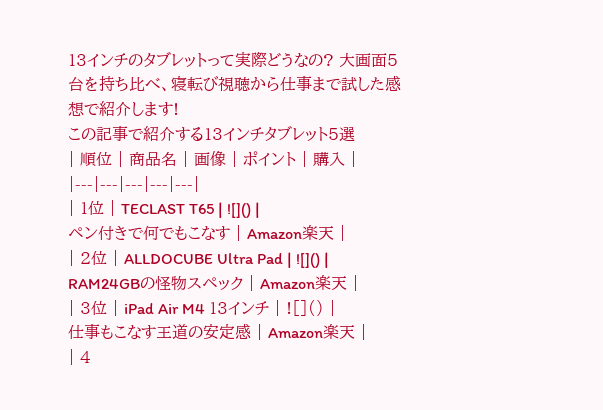13インチのタブレットって実際どうなの? 大画面5台を持ち比べ、寝転び視聴から仕事まで試した感想で紹介します!
この記事で紹介する13インチタブレット5選
| 順位 | 商品名 | 画像 | ポイント | 購入 |
|---|---|---|---|---|
| 1位 | TECLAST T65 | ![]() |
ペン付きで何でもこなす | Amazon楽天 |
| 2位 | ALLDOCUBE Ultra Pad | ![]() |
RAM24GBの怪物スペック | Amazon楽天 |
| 3位 | iPad Air M4 13インチ | ![]() |
仕事もこなす王道の安定感 | Amazon楽天 |
| 4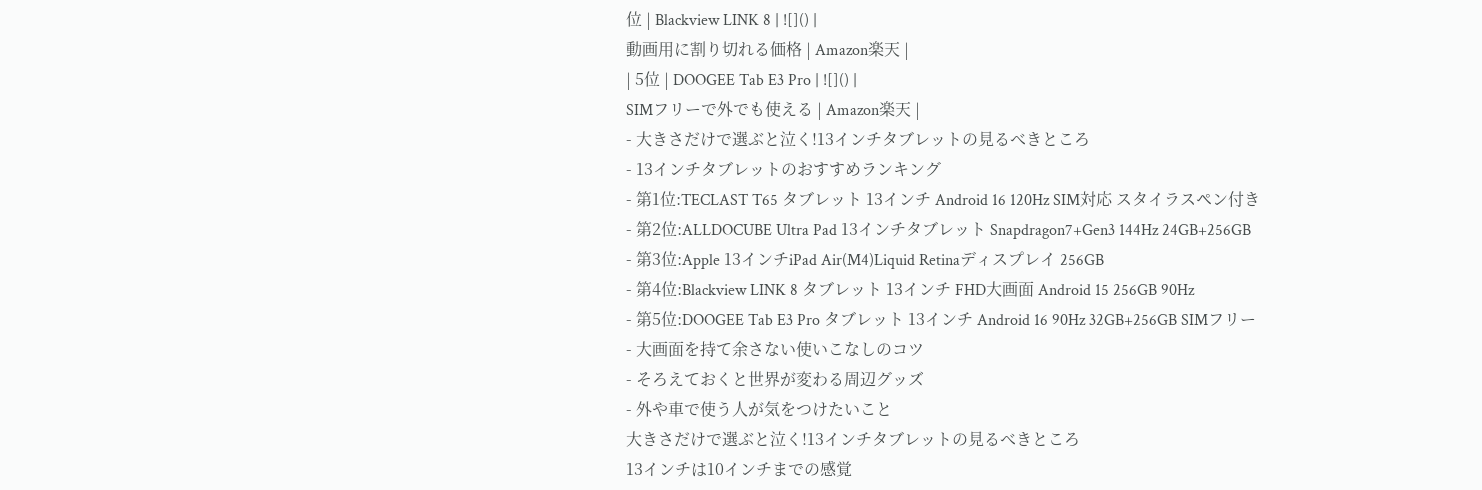位 | Blackview LINK 8 | ![]() |
動画用に割り切れる価格 | Amazon楽天 |
| 5位 | DOOGEE Tab E3 Pro | ![]() |
SIMフリーで外でも使える | Amazon楽天 |
- 大きさだけで選ぶと泣く!13インチタブレットの見るべきところ
- 13インチタブレットのおすすめランキング
- 第1位:TECLAST T65 タブレット 13インチ Android 16 120Hz SIM対応 スタイラスペン付き
- 第2位:ALLDOCUBE Ultra Pad 13インチタブレット Snapdragon7+Gen3 144Hz 24GB+256GB
- 第3位:Apple 13インチiPad Air(M4)Liquid Retinaディスプレイ 256GB
- 第4位:Blackview LINK 8 タブレット 13インチ FHD大画面 Android 15 256GB 90Hz
- 第5位:DOOGEE Tab E3 Pro タブレット 13インチ Android 16 90Hz 32GB+256GB SIMフリー
- 大画面を持て余さない使いこなしのコツ
- そろえておくと世界が変わる周辺グッズ
- 外や車で使う人が気をつけたいこと
大きさだけで選ぶと泣く!13インチタブレットの見るべきところ
13インチは10インチまでの感覚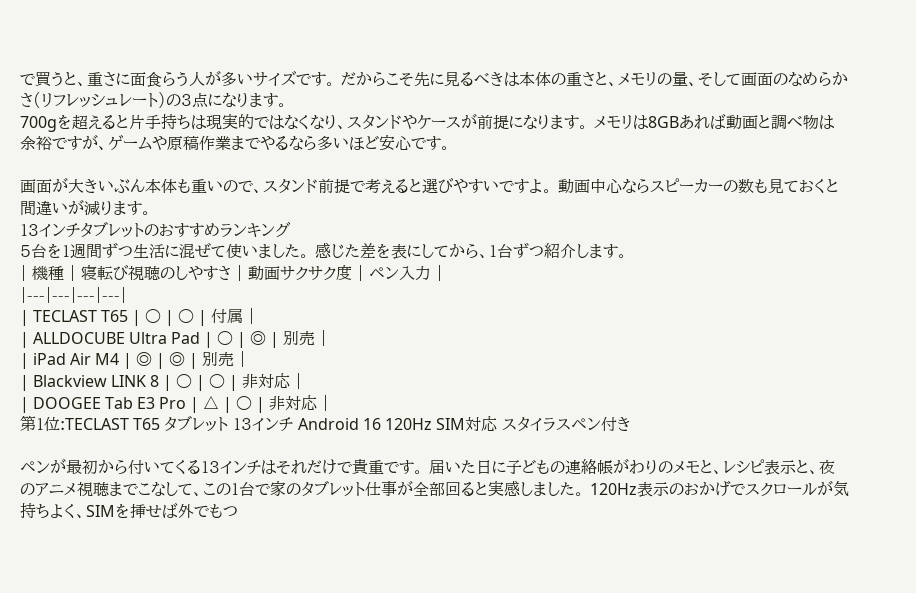で買うと、重さに面食らう人が多いサイズです。 だからこそ先に見るべきは本体の重さと、メモリの量、そして画面のなめらかさ(リフレッシュレート)の3点になります。
700gを超えると片手持ちは現実的ではなくなり、スタンドやケースが前提になります。 メモリは8GBあれば動画と調べ物は余裕ですが、ゲームや原稿作業までやるなら多いほど安心です。

画面が大きいぶん本体も重いので、スタンド前提で考えると選びやすいですよ。 動画中心ならスピーカーの数も見ておくと間違いが減ります。
13インチタブレットのおすすめランキング
5台を1週間ずつ生活に混ぜて使いました。 感じた差を表にしてから、1台ずつ紹介します。
| 機種 | 寝転び視聴のしやすさ | 動画サクサク度 | ペン入力 |
|---|---|---|---|
| TECLAST T65 | ○ | ○ | 付属 |
| ALLDOCUBE Ultra Pad | ○ | ◎ | 別売 |
| iPad Air M4 | ◎ | ◎ | 別売 |
| Blackview LINK 8 | ○ | ○ | 非対応 |
| DOOGEE Tab E3 Pro | △ | ○ | 非対応 |
第1位:TECLAST T65 タブレット 13インチ Android 16 120Hz SIM対応 スタイラスペン付き

ペンが最初から付いてくる13インチはそれだけで貴重です。 届いた日に子どもの連絡帳がわりのメモと、レシピ表示と、夜のアニメ視聴までこなして、この1台で家のタブレット仕事が全部回ると実感しました。 120Hz表示のおかげでスクロールが気持ちよく、SIMを挿せば外でもつ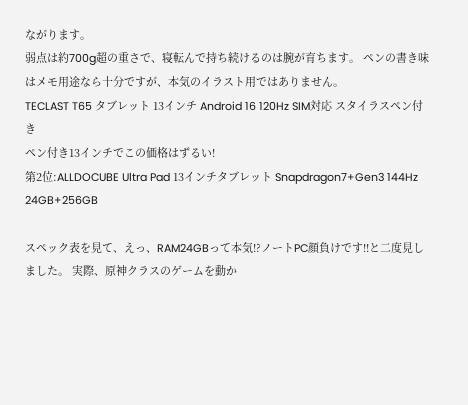ながります。
弱点は約700g超の重さで、寝転んで持ち続けるのは腕が育ちます。 ペンの書き味はメモ用途なら十分ですが、本気のイラスト用ではありません。
TECLAST T65 タブレット 13インチ Android 16 120Hz SIM対応 スタイラスペン付き
ペン付き13インチでこの価格はずるい!
第2位:ALLDOCUBE Ultra Pad 13インチタブレット Snapdragon7+Gen3 144Hz 24GB+256GB

スペック表を見て、えっ、RAM24GBって本気!?ノートPC顔負けです!!と二度見しました。 実際、原神クラスのゲームを動か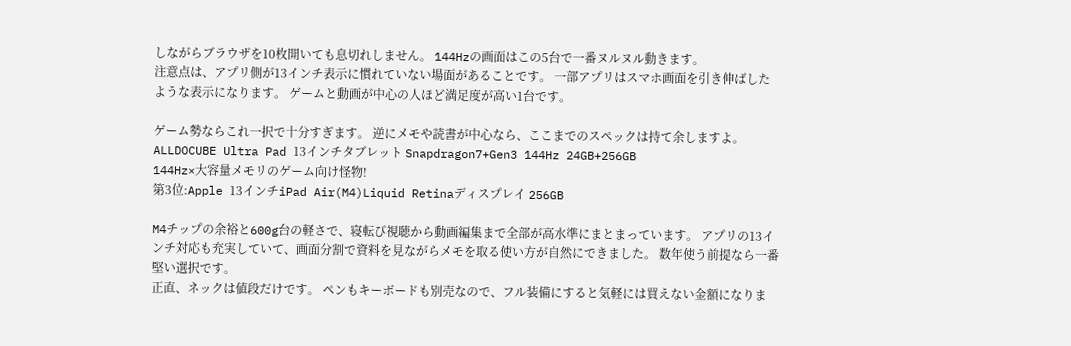しながらブラウザを10枚開いても息切れしません。 144Hzの画面はこの5台で一番ヌルヌル動きます。
注意点は、アプリ側が13インチ表示に慣れていない場面があることです。 一部アプリはスマホ画面を引き伸ばしたような表示になります。 ゲームと動画が中心の人ほど満足度が高い1台です。

ゲーム勢ならこれ一択で十分すぎます。 逆にメモや読書が中心なら、ここまでのスペックは持て余しますよ。
ALLDOCUBE Ultra Pad 13インチタブレット Snapdragon7+Gen3 144Hz 24GB+256GB
144Hz×大容量メモリのゲーム向け怪物!
第3位:Apple 13インチiPad Air(M4)Liquid Retinaディスプレイ 256GB

M4チップの余裕と600g台の軽さで、寝転び視聴から動画編集まで全部が高水準にまとまっています。 アプリの13インチ対応も充実していて、画面分割で資料を見ながらメモを取る使い方が自然にできました。 数年使う前提なら一番堅い選択です。
正直、ネックは値段だけです。 ペンもキーボードも別売なので、フル装備にすると気軽には買えない金額になりま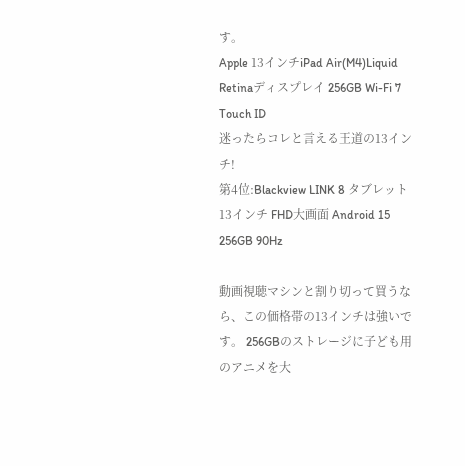す。
Apple 13インチiPad Air(M4)Liquid Retinaディスプレイ 256GB Wi-Fi 7 Touch ID
迷ったらコレと言える王道の13インチ!
第4位:Blackview LINK 8 タブレット 13インチ FHD大画面 Android 15 256GB 90Hz

動画視聴マシンと割り切って買うなら、この価格帯の13インチは強いです。 256GBのストレージに子ども用のアニメを大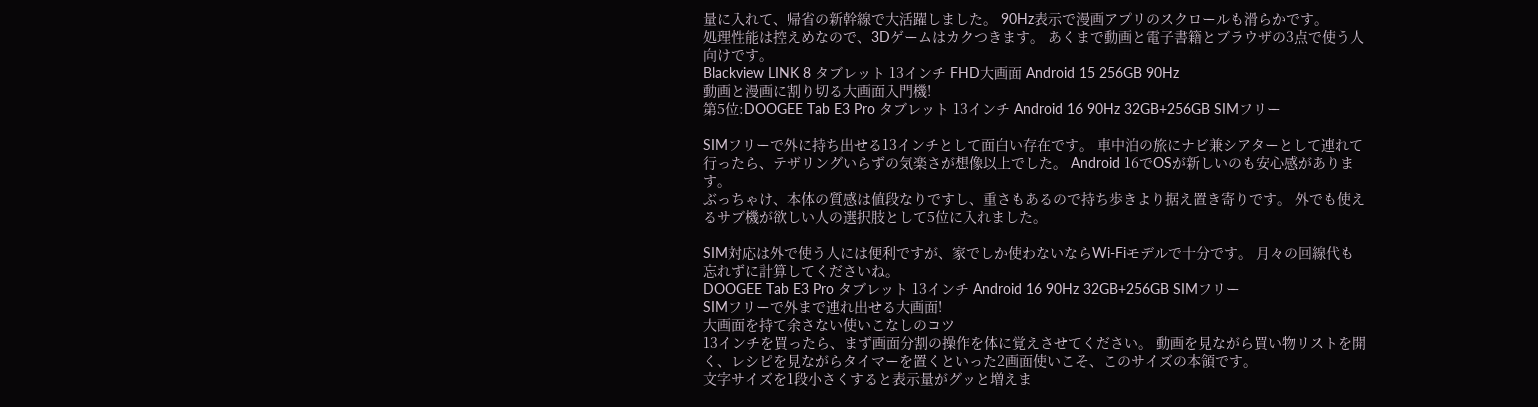量に入れて、帰省の新幹線で大活躍しました。 90Hz表示で漫画アプリのスクロールも滑らかです。
処理性能は控えめなので、3Dゲームはカクつきます。 あくまで動画と電子書籍とブラウザの3点で使う人向けです。
Blackview LINK 8 タブレット 13インチ FHD大画面 Android 15 256GB 90Hz
動画と漫画に割り切る大画面入門機!
第5位:DOOGEE Tab E3 Pro タブレット 13インチ Android 16 90Hz 32GB+256GB SIMフリー

SIMフリーで外に持ち出せる13インチとして面白い存在です。 車中泊の旅にナビ兼シアターとして連れて行ったら、テザリングいらずの気楽さが想像以上でした。 Android 16でOSが新しいのも安心感があります。
ぶっちゃけ、本体の質感は値段なりですし、重さもあるので持ち歩きより据え置き寄りです。 外でも使えるサブ機が欲しい人の選択肢として5位に入れました。

SIM対応は外で使う人には便利ですが、家でしか使わないならWi-Fiモデルで十分です。 月々の回線代も忘れずに計算してくださいね。
DOOGEE Tab E3 Pro タブレット 13インチ Android 16 90Hz 32GB+256GB SIMフリー
SIMフリーで外まで連れ出せる大画面!
大画面を持て余さない使いこなしのコツ
13インチを買ったら、まず画面分割の操作を体に覚えさせてください。 動画を見ながら買い物リストを開く、レシピを見ながらタイマーを置くといった2画面使いこそ、このサイズの本領です。
文字サイズを1段小さくすると表示量がグッと増えま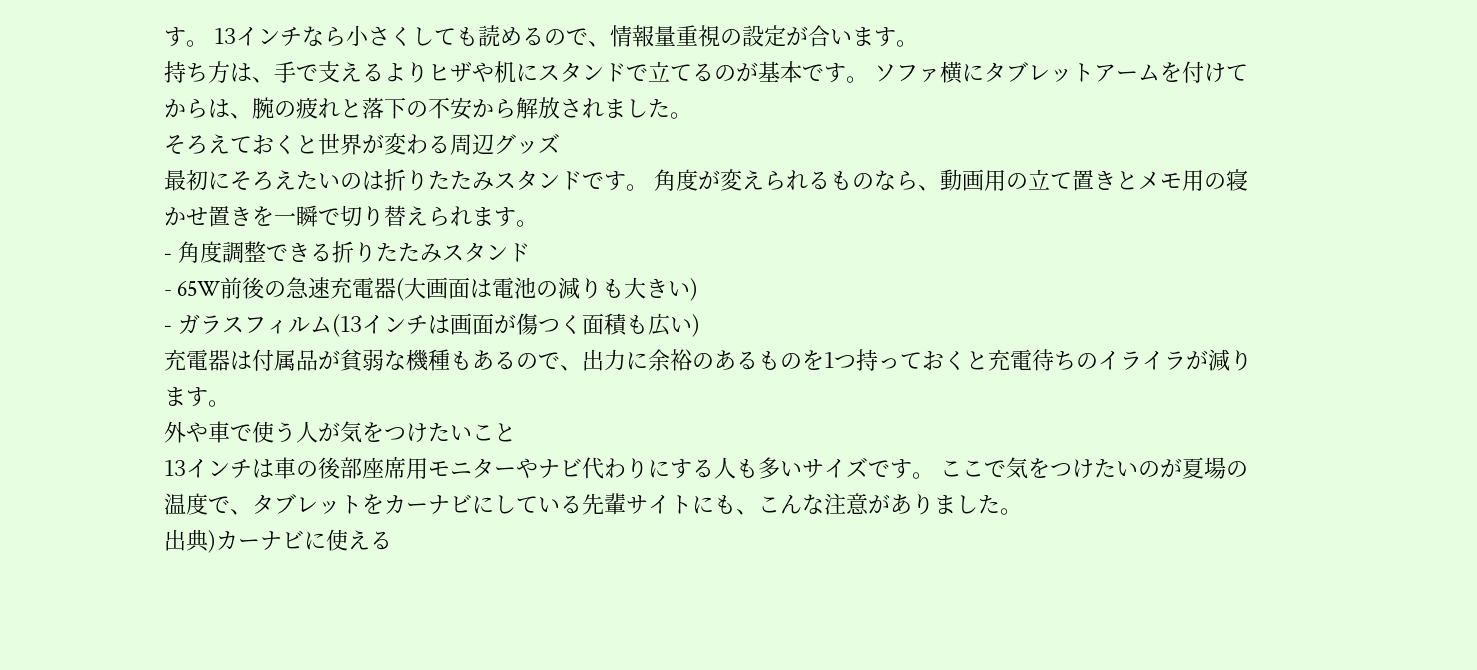す。 13インチなら小さくしても読めるので、情報量重視の設定が合います。
持ち方は、手で支えるよりヒザや机にスタンドで立てるのが基本です。 ソファ横にタブレットアームを付けてからは、腕の疲れと落下の不安から解放されました。
そろえておくと世界が変わる周辺グッズ
最初にそろえたいのは折りたたみスタンドです。 角度が変えられるものなら、動画用の立て置きとメモ用の寝かせ置きを一瞬で切り替えられます。
- 角度調整できる折りたたみスタンド
- 65W前後の急速充電器(大画面は電池の減りも大きい)
- ガラスフィルム(13インチは画面が傷つく面積も広い)
充電器は付属品が貧弱な機種もあるので、出力に余裕のあるものを1つ持っておくと充電待ちのイライラが減ります。
外や車で使う人が気をつけたいこと
13インチは車の後部座席用モニターやナビ代わりにする人も多いサイズです。 ここで気をつけたいのが夏場の温度で、タブレットをカーナビにしている先輩サイトにも、こんな注意がありました。
出典)カーナビに使える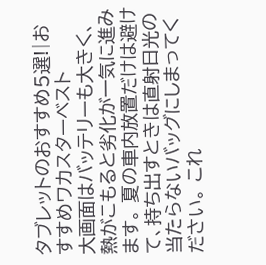タブレットのおすすめ5選!|おすすめワカスターベスト
大画面はバッテリーも大きく、熱がこもると劣化が一気に進みます。 夏の車内放置だけは避けて、持ち出すときは直射日光の当たらないバッグにしまってください。 これ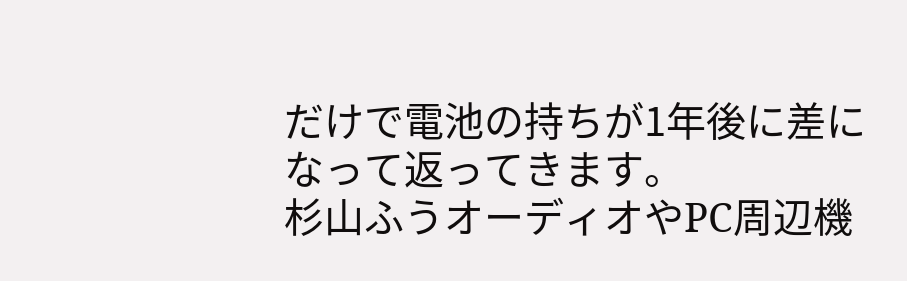だけで電池の持ちが1年後に差になって返ってきます。
杉山ふうオーディオやPC周辺機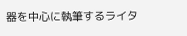器を中心に執筆するライタ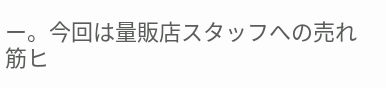ー。今回は量販店スタッフへの売れ筋ヒ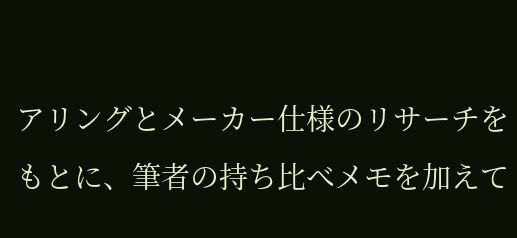アリングとメーカー仕様のリサーチをもとに、筆者の持ち比べメモを加えて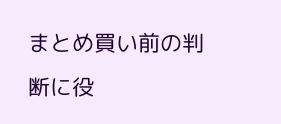まとめ買い前の判断に役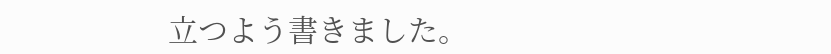立つよう書きました。